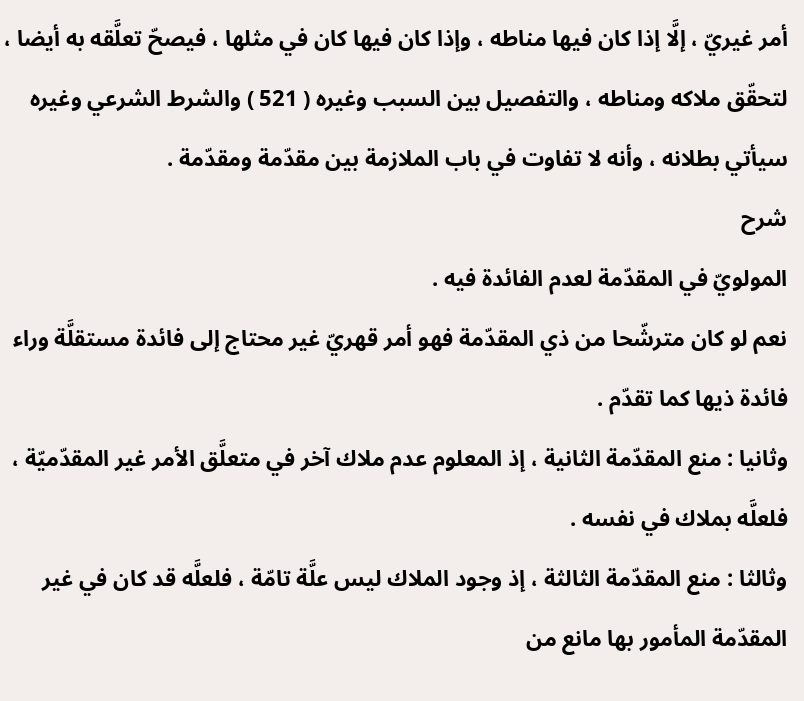أمر غيريّ ، إلَّا إذا كان فيها مناطه ، وإذا كان فيها كان في مثلها ، فيصحّ تعلَّقه به أيضا ، لتحقّق ملاكه ومناطه ، والتفصيل بين السبب وغيره ( 521 ) والشرط الشرعي وغيره سيأتي بطلانه ، وأنه لا تفاوت في باب الملازمة بين مقدّمة ومقدّمة .
شرح
المولويّ في المقدّمة لعدم الفائدة فيه .
نعم لو كان مترشّحا من ذي المقدّمة فهو أمر قهريّ غير محتاج إلى فائدة مستقلَّة وراء فائدة ذيها كما تقدّم .
وثانيا : منع المقدّمة الثانية ، إذ المعلوم عدم ملاك آخر في متعلَّق الأمر غير المقدّميّة ، فلعلَّه بملاك في نفسه .
وثالثا : منع المقدّمة الثالثة ، إذ وجود الملاك ليس علَّة تامّة ، فلعلَّه قد كان في غير المقدّمة المأمور بها مانع من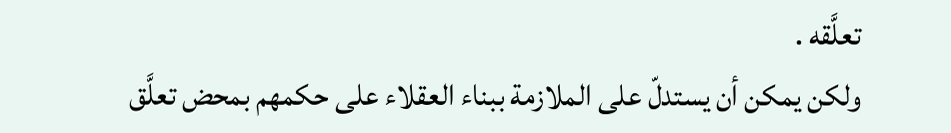تعلَّقه .
ولكن يمكن أن يستدلّ على الملازمة ببناء العقلاء على حكمهم بمحض تعلَّق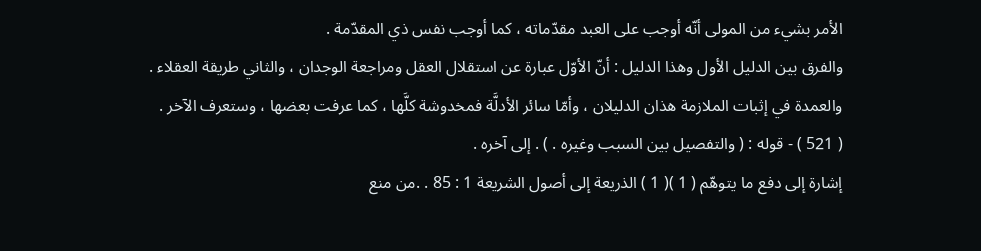الأمر بشيء من المولى أنّه أوجب على العبد مقدّماته ، كما أوجب نفس ذي المقدّمة .
والفرق بين الدليل الأول وهذا الدليل : أنّ الأوّل عبارة عن استقلال العقل ومراجعة الوجدان ، والثاني طريقة العقلاء .
والعمدة في إثبات الملازمة هذان الدليلان ، وأمّا سائر الأدلَّة فمخدوشة كلَّها ، كما عرفت بعضها ، وستعرف الآخر .
( 521 ) - قوله : ( والتفصيل بين السبب وغيره . ) . إلى آخره .
إشارة إلى دفع ما يتوهّم ( 1 )( 1 ) الذريعة إلى أصول الشريعة 1 : 85 . .من منع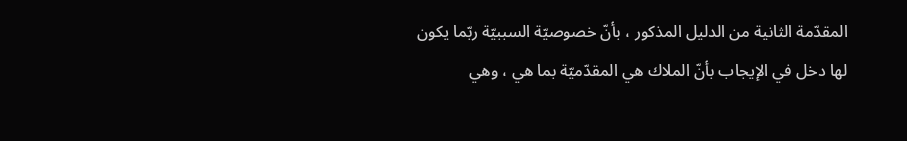المقدّمة الثانية من الدليل المذكور ، بأنّ خصوصيّة السببيّة ربّما يكون لها دخل في الإيجاب بأنّ الملاك هي المقدّميّة بما هي ، وهي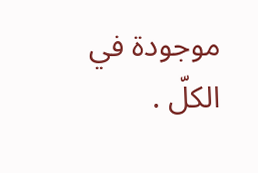موجودة في الكلّ .